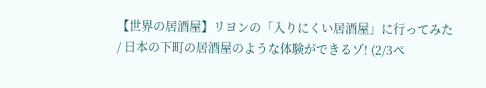【世界の居酒屋】リヨンの「入りにくい居酒屋」に行ってみた / 日本の下町の居酒屋のような体験ができるゾ! (2/3ペ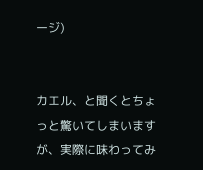ージ)


カエル、と聞くとちょっと驚いてしまいますが、実際に味わってみ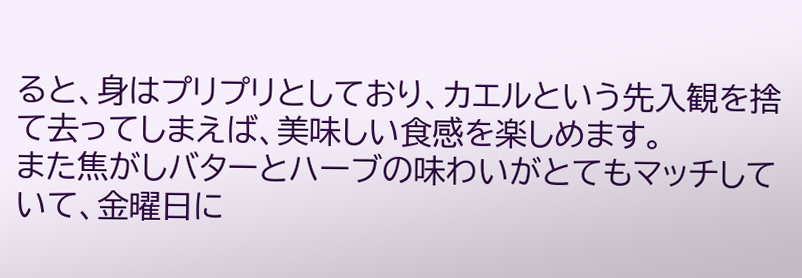ると、身はプリプリとしており、カエルという先入観を捨て去ってしまえば、美味しい食感を楽しめます。
また焦がしバターとハーブの味わいがとてもマッチしていて、金曜日に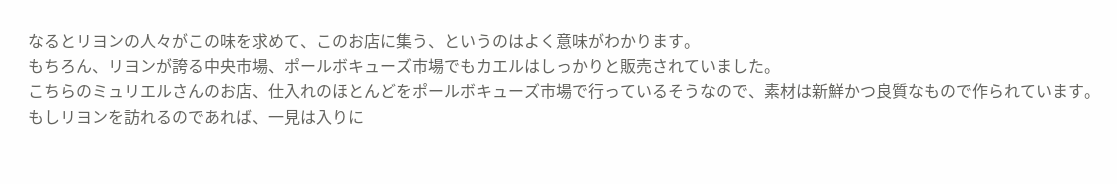なるとリヨンの人々がこの味を求めて、このお店に集う、というのはよく意味がわかります。
もちろん、リヨンが誇る中央市場、ポールボキューズ市場でもカエルはしっかりと販売されていました。
こちらのミュリエルさんのお店、仕入れのほとんどをポールボキューズ市場で行っているそうなので、素材は新鮮かつ良質なもので作られています。
もしリヨンを訪れるのであれば、一見は入りに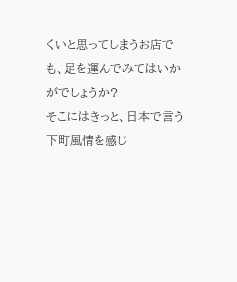くいと思ってしまうお店でも、足を運んでみてはいかがでしょうか?
そこにはきっと、日本で言う下町風情を感じ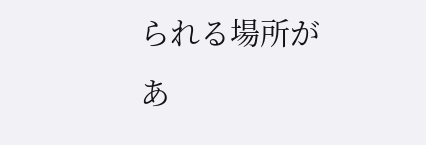られる場所があ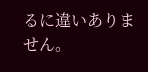るに違いありません。